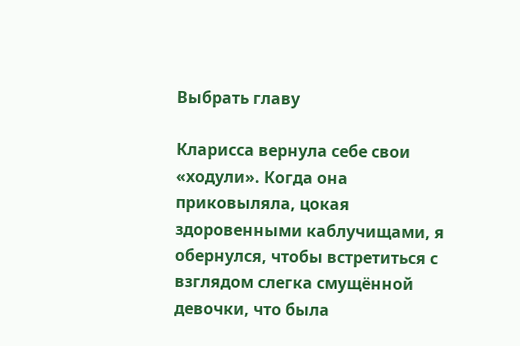Выбрать главу

Кларисса вернула себе свои «ходули». Когда она приковыляла, цокая здоровенными каблучищами, я обернулся, чтобы встретиться с взглядом слегка смущённой девочки, что была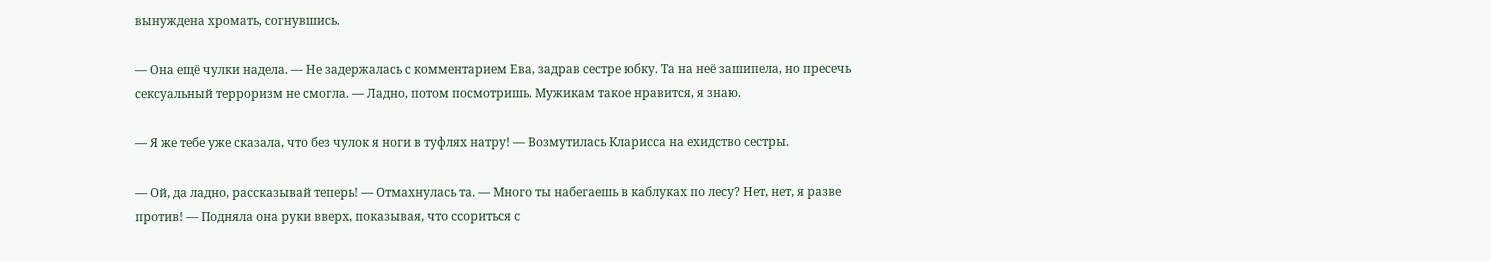вынуждена хромать, согнувшись.

— Она ещё чулки надела. — Не задержалась с комментарием Ева, задрав сестре юбку. Та на неё зашипела, но пресечь сексуальный терроризм не смогла. — Ладно, потом посмотришь. Мужикам такое нравится, я знаю.

— Я же тебе уже сказала, что без чулок я ноги в туфлях натру! — Возмутилась Кларисса на ехидство сестры.

— Ой, да ладно, рассказывай теперь! — Отмахнулась та. — Много ты набегаешь в каблуках по лесу? Нет, нет, я разве против! — Подняла она руки вверх, показывая, что ссориться с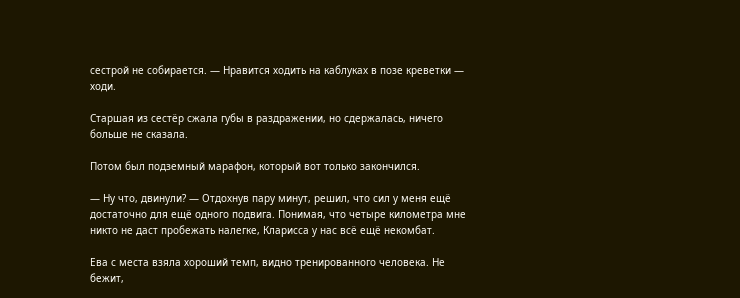сестрой не собирается. — Нравится ходить на каблуках в позе креветки — ходи.

Старшая из сестёр сжала губы в раздражении, но сдержалась, ничего больше не сказала.

Потом был подземный марафон, который вот только закончился.

— Ну что, двинули? — Отдохнув пару минут, решил, что сил у меня ещё достаточно для ещё одного подвига. Понимая, что четыре километра мне никто не даст пробежать налегке, Кларисса у нас всё ещё некомбат.

Ева с места взяла хороший темп, видно тренированного человека. Не бежит,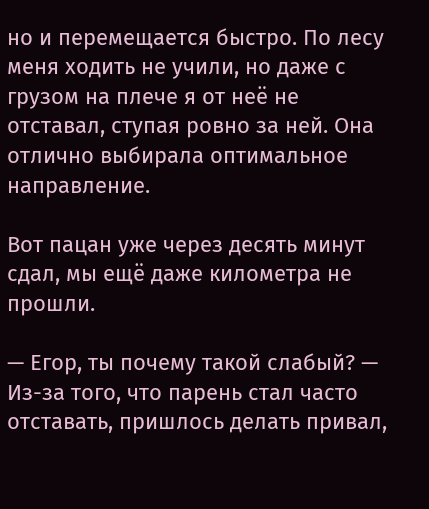но и перемещается быстро. По лесу меня ходить не учили, но даже с грузом на плече я от неё не отставал, ступая ровно за ней. Она отлично выбирала оптимальное направление.

Вот пацан уже через десять минут сдал, мы ещё даже километра не прошли.

— Егор, ты почему такой слабый? — Из-за того, что парень стал часто отставать, пришлось делать привал,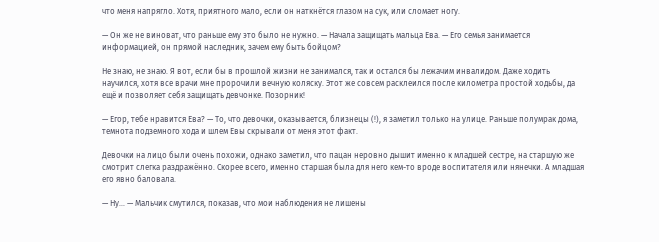что меня напрягло. Хотя, приятного мало, если он наткнётся глазом на сук, или сломает ногу.

— Он же не виноват, что раньше ему это было не нужно. — Начала защищать мальца Ева. — Его семья занимается информацией, он прямой наследник, зачем ему быть бойцом?

Не знаю, не знаю. Я вот, если бы в прошлой жизни не занимался, так и остался бы лежачим инвалидом. Даже ходить научился, хотя все врачи мне пророчили вечную коляску. Этот же совсем расклеился после километра простой ходьбы, да ещё и позволяет себя защищать девчонке. Позорник!

— Егор, тебе нравится Ева? — То, что девочки, оказывается, близнецы (!), я заметил только на улице. Раньше полумрак дома, темнота подземного хода и шлем Евы скрывали от меня этот факт.

Девочки на лицо были очень похожи, однако заметил, что пацан неровно дышит именно к младшей сестре, на старшую же смотрит слегка раздражённо. Скорее всего, именно старшая была для него кем-то вроде воспитателя или нянечки. А младшая его явно баловала.

— Ну… — Мальчик смутился, показав, что мои наблюдения не лишены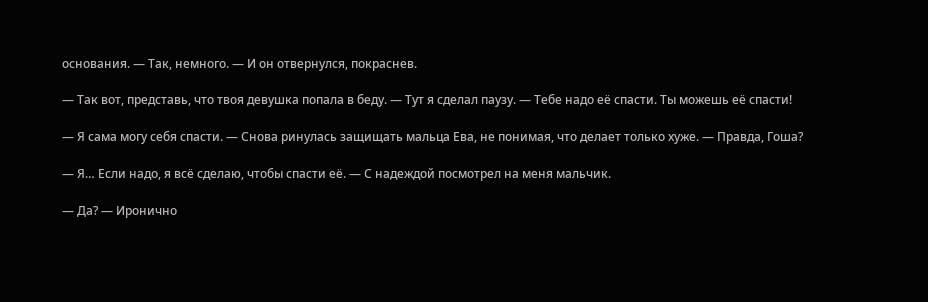основания. — Так, немного. — И он отвернулся, покраснев.

— Так вот, представь, что твоя девушка попала в беду. — Тут я сделал паузу. — Тебе надо её спасти. Ты можешь её спасти!

— Я сама могу себя спасти. — Снова ринулась защищать мальца Ева, не понимая, что делает только хуже. — Правда, Гоша?

— Я… Если надо, я всё сделаю, чтобы спасти её. — С надеждой посмотрел на меня мальчик.

— Да? — Иронично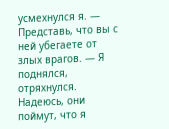усмехнулся я. — Представь, что вы с ней убегаете от злых врагов. — Я поднялся, отряхнулся. Надеюсь, они поймут, что я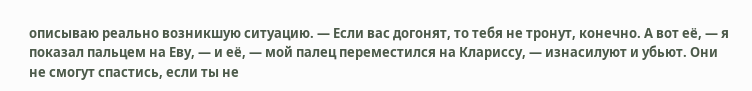описываю реально возникшую ситуацию. — Если вас догонят, то тебя не тронут, конечно. А вот её, — я показал пальцем на Еву, — и её, — мой палец переместился на Клариссу, — изнасилуют и убьют. Они не смогут спастись, если ты не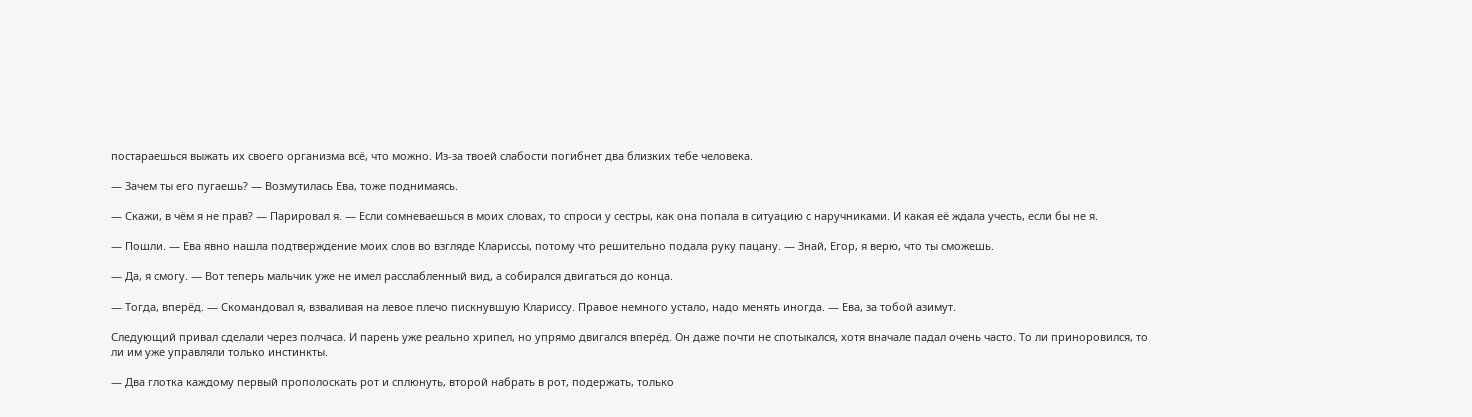постараешься выжать их своего организма всё, что можно. Из-за твоей слабости погибнет два близких тебе человека.

— Зачем ты его пугаешь? — Возмутилась Ева, тоже поднимаясь.

— Скажи, в чём я не прав? — Парировал я. — Если сомневаешься в моих словах, то спроси у сестры, как она попала в ситуацию с наручниками. И какая её ждала учесть, если бы не я.

— Пошли. — Ева явно нашла подтверждение моих слов во взгляде Клариссы, потому что решительно подала руку пацану. — Знай, Егор, я верю, что ты сможешь.

— Да, я смогу. — Вот теперь мальчик уже не имел расслабленный вид, а собирался двигаться до конца.

— Тогда, вперёд. — Скомандовал я, взваливая на левое плечо пискнувшую Клариссу. Правое немного устало, надо менять иногда. — Ева, за тобой азимут.

Следующий привал сделали через полчаса. И парень уже реально хрипел, но упрямо двигался вперёд. Он даже почти не спотыкался, хотя вначале падал очень часто. То ли приноровился, то ли им уже управляли только инстинкты.

— Два глотка каждому первый прополоскать рот и сплюнуть, второй набрать в рот, подержать, только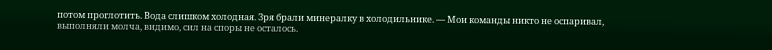потом проглотить. Вода слишком холодная. Зря брали минералку в холодильнике. — Мои команды никто не оспаривал, выполняли молча, видимо, сил на споры не осталось.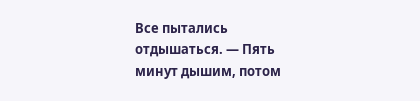Все пытались отдышаться. — Пять минут дышим, потом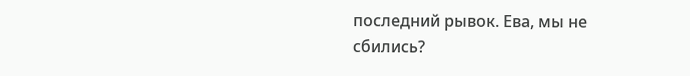последний рывок. Ева, мы не сбились?